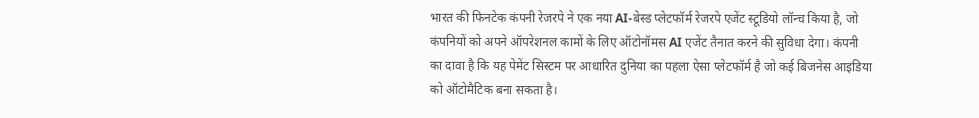भारत की फिनटेक कंपनी रेजरपे ने एक नया AI-बेस्ड प्लेटफॉर्म रेजरपे एजेंट स्टूडियो लॉन्च किया है, जो कंपनियों को अपने ऑपरेशनल कामों के लिए ऑटोनॉमस AI एजेंट तैनात करने की सुविधा देगा। कंपनी का दावा है कि यह पेमेंट सिस्टम पर आधारित दुनिया का पहला ऐसा प्लेटफॉर्म है जो कई बिजनेस आइडिया को ऑटोमैटिक बना सकता है।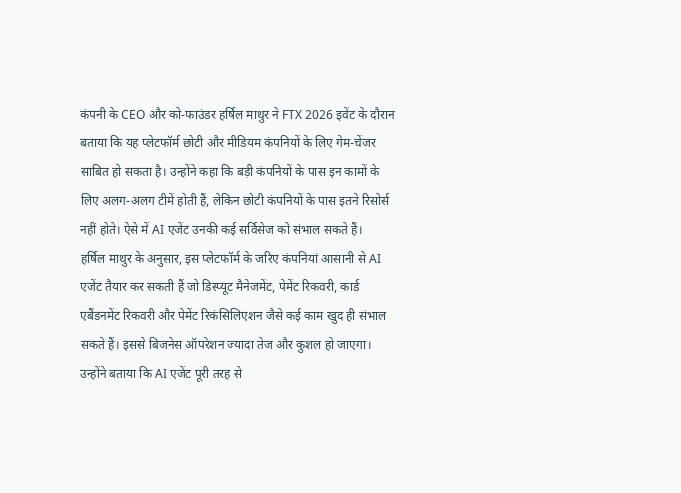कंपनी के CEO और को-फाउंडर हर्षिल माथुर ने FTX 2026 इवेंट के दौरान बताया कि यह प्लेटफॉर्म छोटी और मीडियम कंपनियों के लिए गेम-चेंजर साबित हो सकता है। उन्होंने कहा कि बड़ी कंपनियों के पास इन कामों के लिए अलग-अलग टीमें होती हैं, लेकिन छोटी कंपनियों के पास इतने रिसोर्स नहीं होते। ऐसे में AI एजेंट उनकी कई सर्विसेज को संभाल सकते हैं।
हर्षिल माथुर के अनुसार, इस प्लेटफॉर्म के जरिए कंपनियां आसानी से AI एजेंट तैयार कर सकती हैं जो डिस्प्यूट मैनेजमेंट, पेमेंट रिकवरी, कार्ड एबैंडनमेंट रिकवरी और पेमेंट रिकंसिलिएशन जैसे कई काम खुद ही संभाल सकते हैं। इससे बिजनेस ऑपरेशन ज्यादा तेज और कुशल हो जाएगा।
उन्होंने बताया कि AI एजेंट पूरी तरह से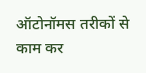ऑटोनॉमस तरीकों से काम कर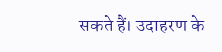सकते हैं। उदाहरण के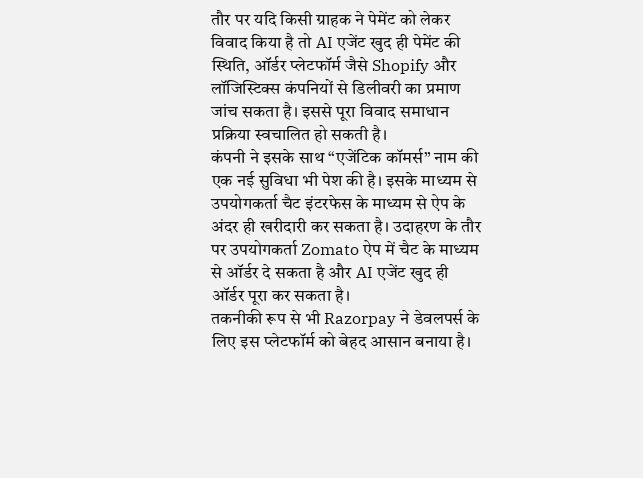तौर पर यदि किसी ग्राहक ने पेमेंट को लेकर विवाद किया है तो AI एजेंट खुद ही पेमेंट की स्थिति, ऑर्डर प्लेटफॉर्म जैसे Shopify और लॉजिस्टिक्स कंपनियों से डिलीवरी का प्रमाण जांच सकता है। इससे पूरा विवाद समाधान प्रक्रिया स्वचालित हो सकती है।
कंपनी ने इसके साथ “एजेंटिक कॉमर्स” नाम की एक नई सुविधा भी पेश की है। इसके माध्यम से उपयोगकर्ता चैट इंटरफेस के माध्यम से ऐप के अंदर ही खरीदारी कर सकता है। उदाहरण के तौर पर उपयोगकर्ता Zomato ऐप में चैट के माध्यम से ऑर्डर दे सकता है और AI एजेंट खुद ही ऑर्डर पूरा कर सकता है।
तकनीकी रूप से भी Razorpay ने डेवलपर्स के लिए इस प्लेटफॉर्म को बेहद आसान बनाया है।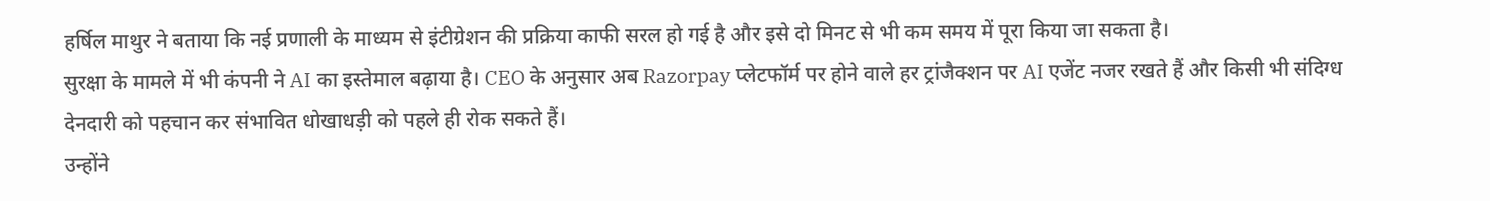हर्षिल माथुर ने बताया कि नई प्रणाली के माध्यम से इंटीग्रेशन की प्रक्रिया काफी सरल हो गई है और इसे दो मिनट से भी कम समय में पूरा किया जा सकता है।
सुरक्षा के मामले में भी कंपनी ने AI का इस्तेमाल बढ़ाया है। CEO के अनुसार अब Razorpay प्लेटफॉर्म पर होने वाले हर ट्रांजैक्शन पर AI एजेंट नजर रखते हैं और किसी भी संदिग्ध देनदारी को पहचान कर संभावित धोखाधड़ी को पहले ही रोक सकते हैं।
उन्होंने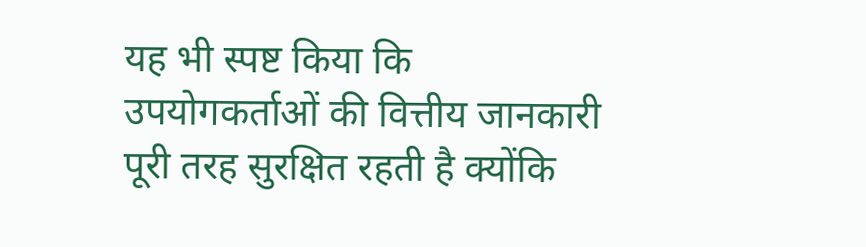यह भी स्पष्ट किया कि उपयोगकर्ताओं की वित्तीय जानकारी पूरी तरह सुरक्षित रहती है क्योंकि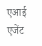एआई एजेंट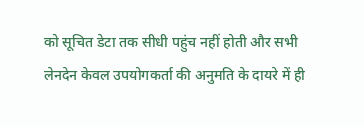को सूचित डेटा तक सीधी पहुंच नहीं होती और सभी लेनदेन केवल उपयोगकर्ता की अनुमति के दायरे में ही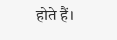होते हैं।